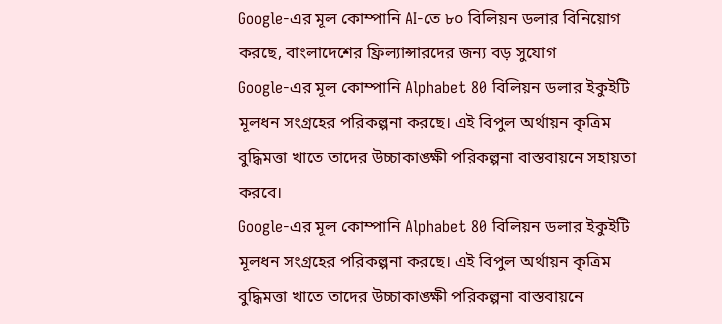Google-এর মূল কোম্পানি AI-তে ৮০ বিলিয়ন ডলার বিনিয়োগ করছে, বাংলাদেশের ফ্রিল্যান্সারদের জন্য বড় সুযোগ
Google-এর মূল কোম্পানি Alphabet 80 বিলিয়ন ডলার ইকুইটি মূলধন সংগ্রহের পরিকল্পনা করছে। এই বিপুল অর্থায়ন কৃত্রিম বুদ্ধিমত্তা খাতে তাদের উচ্চাকাঙ্ক্ষী পরিকল্পনা বাস্তবায়নে সহায়তা করবে।
Google-এর মূল কোম্পানি Alphabet 80 বিলিয়ন ডলার ইকুইটি মূলধন সংগ্রহের পরিকল্পনা করছে। এই বিপুল অর্থায়ন কৃত্রিম বুদ্ধিমত্তা খাতে তাদের উচ্চাকাঙ্ক্ষী পরিকল্পনা বাস্তবায়নে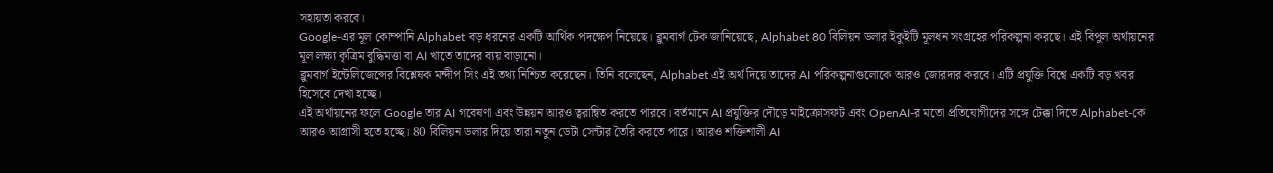সহায়তা করবে।
Google-এর মূল কোম্পানি Alphabet বড় ধরনের একটি আর্থিক পদক্ষেপ নিয়েছে। ব্লুমবার্গ টেক জানিয়েছে, Alphabet 80 বিলিয়ন ডলার ইকুইটি মূলধন সংগ্রহের পরিকল্পনা করছে। এই বিপুল অর্থায়নের মূল লক্ষ্য কৃত্রিম বুদ্ধিমত্তা বা AI খাতে তাদের ব্যয় বাড়ানো।
ব্লুমবার্গ ইন্টেলিজেন্সের বিশ্লেষক মন্দীপ সিং এই তথ্য নিশ্চিত করেছেন। তিনি বলেছেন, Alphabet এই অর্থ দিয়ে তাদের AI পরিকল্পনাগুলোকে আরও জোরদার করবে। এটি প্রযুক্তি বিশ্বে একটি বড় খবর হিসেবে দেখা হচ্ছে।
এই অর্থায়নের ফলে Google তার AI গবেষণা এবং উন্নয়ন আরও ত্বরান্বিত করতে পারবে। বর্তমানে AI প্রযুক্তির দৌড়ে মাইক্রোসফট এবং OpenAI-র মতো প্রতিযোগীদের সঙ্গে টেক্কা দিতে Alphabet-কে আরও আগ্রাসী হতে হচ্ছে। 80 বিলিয়ন ডলার দিয়ে তারা নতুন ডেটা সেন্টার তৈরি করতে পারে। আরও শক্তিশালী AI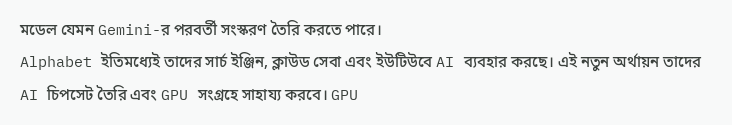মডেল যেমন Gemini-র পরবর্তী সংস্করণ তৈরি করতে পারে।
Alphabet ইতিমধ্যেই তাদের সার্চ ইঞ্জিন, ক্লাউড সেবা এবং ইউটিউবে AI ব্যবহার করছে। এই নতুন অর্থায়ন তাদের AI চিপসেট তৈরি এবং GPU সংগ্রহে সাহায্য করবে। GPU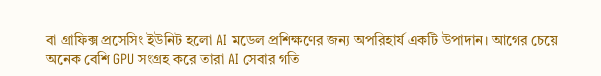বা গ্রাফিক্স প্রসেসিং ইউনিট হলো AI মডেল প্রশিক্ষণের জন্য অপরিহার্য একটি উপাদান। আগের চেয়ে অনেক বেশি GPU সংগ্রহ করে তারা AI সেবার গতি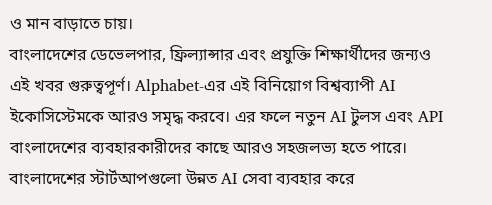ও মান বাড়াতে চায়।
বাংলাদেশের ডেভেলপার, ফ্রিল্যান্সার এবং প্রযুক্তি শিক্ষার্থীদের জন্যও এই খবর গুরুত্বপূর্ণ। Alphabet-এর এই বিনিয়োগ বিশ্বব্যাপী AI ইকোসিস্টেমকে আরও সমৃদ্ধ করবে। এর ফলে নতুন AI টুলস এবং API বাংলাদেশের ব্যবহারকারীদের কাছে আরও সহজলভ্য হতে পারে। বাংলাদেশের স্টার্টআপগুলো উন্নত AI সেবা ব্যবহার করে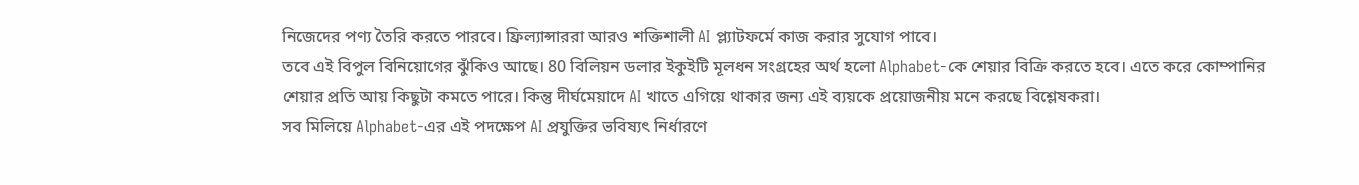নিজেদের পণ্য তৈরি করতে পারবে। ফ্রিল্যান্সাররা আরও শক্তিশালী AI প্ল্যাটফর্মে কাজ করার সুযোগ পাবে।
তবে এই বিপুল বিনিয়োগের ঝুঁকিও আছে। 80 বিলিয়ন ডলার ইকুইটি মূলধন সংগ্রহের অর্থ হলো Alphabet-কে শেয়ার বিক্রি করতে হবে। এতে করে কোম্পানির শেয়ার প্রতি আয় কিছুটা কমতে পারে। কিন্তু দীর্ঘমেয়াদে AI খাতে এগিয়ে থাকার জন্য এই ব্যয়কে প্রয়োজনীয় মনে করছে বিশ্লেষকরা।
সব মিলিয়ে Alphabet-এর এই পদক্ষেপ AI প্রযুক্তির ভবিষ্যৎ নির্ধারণে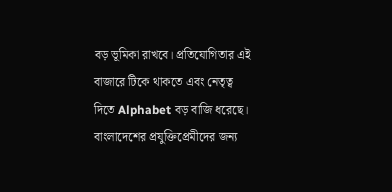বড় ভূমিকা রাখবে। প্রতিযোগিতার এই বাজারে টিকে থাকতে এবং নেতৃত্ব দিতে Alphabet বড় বাজি ধরেছে। বাংলাদেশের প্রযুক্তিপ্রেমীদের জন্য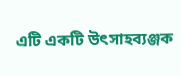এটি একটি উৎসাহব্যঞ্জক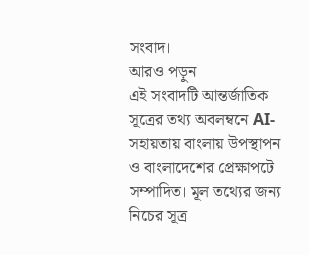সংবাদ।
আরও পড়ুন
এই সংবাদটি আন্তর্জাতিক সূত্রের তথ্য অবলম্বনে AI-সহায়তায় বাংলায় উপস্থাপন ও বাংলাদেশের প্রেক্ষাপটে সম্পাদিত। মূল তথ্যের জন্য নিচের সূত্র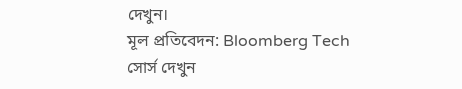দেখুন।
মূল প্রতিবেদন: Bloomberg Tech
সোর্স দেখুন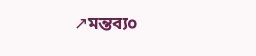↗মন্তব্য০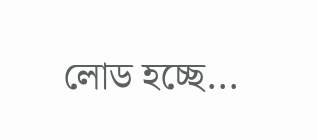লোড হচ্ছে...